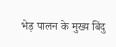भेड़ पालन के मुख्य बिंदु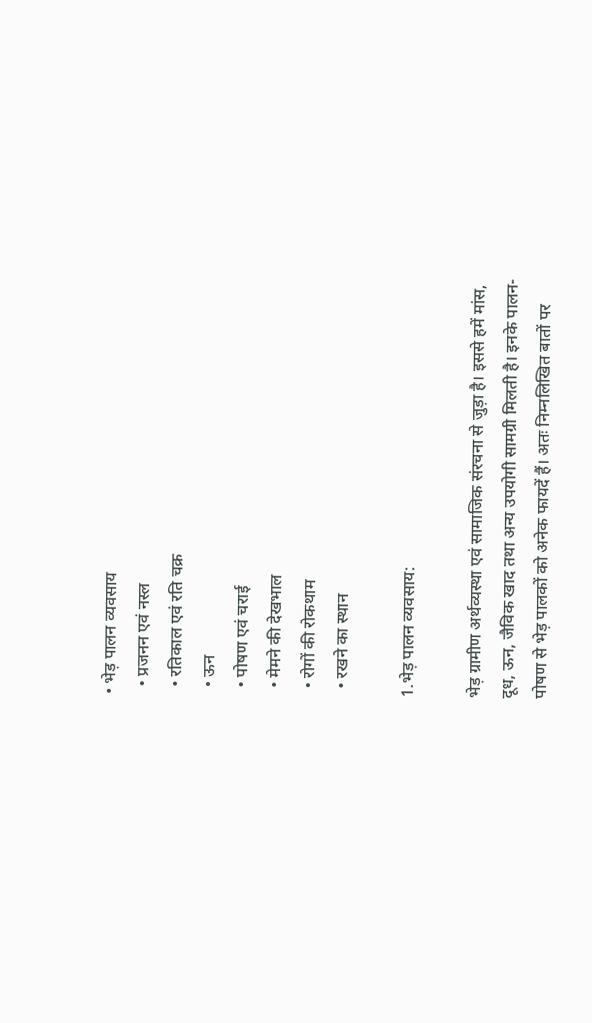• भेड़ पालन व्यवसाय
  • प्रजनन एवं नस्ल
  • रतिकाल एवं रति चक्र
  • ऊन
  • पोषण एवं चराई
  • मेमने की देखभाल
  • रोगों की रोकथाम
  • रखने का स्थान

1.भेड़ पालन व्यवसाय:

भेड़ ग्रामीण अर्थव्यस्था एवं सामाजिक संरचना से जुड़ा है। इससे हमें मांस, दूध, ऊन, जैविक खाद तथा अन्य उपयोगी सामग्री मिलती है। इनके पालन-पोषण से भेड़ पालकों को अनेक फायदें हैं। अतः निम्नलिखित बातों पर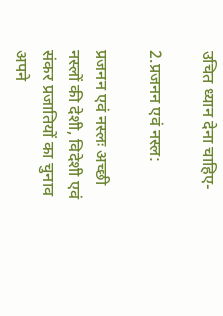उचित ध्यान देना चाहिए-

2.प्रजनन एवं नस्ल:

प्रजनन एवं नस्लः अच्छी नस्लों की देशी, विदेशी एवं संकर प्रजातियों का चुनाव अपने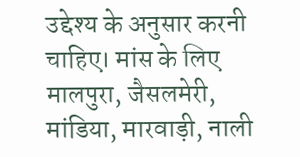उद्देश्य के अनुसार करनी चाहिए। मांस के लिए मालपुरा, जैसलमेरी, मांडिया, मारवाड़ी, नाली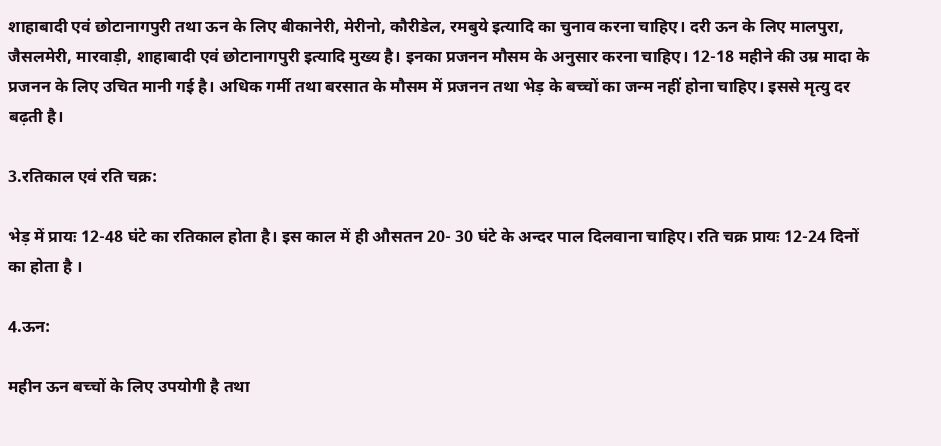शाहाबादी एवं छोटानागपुरी तथा ऊन के लिए बीकानेरी, मेरीनो, कौरीडेल, रमबुये इत्यादि का चुनाव करना चाहिए। दरी ऊन के लिए मालपुरा, जैसलमेरी, मारवाड़ी, शाहाबादी एवं छोटानागपुरी इत्यादि मुख्य है। इनका प्रजनन मौसम के अनुसार करना चाहिए। 12-18 महीने की उम्र मादा के प्रजनन के लिए उचित मानी गई है। अधिक गर्मी तथा बरसात के मौसम में प्रजनन तथा भेड़ के बच्चों का जन्म नहीं होना चाहिए। इससे मृत्यु दर बढ़ती है।

3.रतिकाल एवं रति चक्र:

भेड़ में प्रायः 12-48 घंटे का रतिकाल होता है। इस काल में ही औसतन 20- 30 घंटे के अन्दर पाल दिलवाना चाहिए। रति चक्र प्रायः 12-24 दिनों का होता है ।

4.ऊन:

महीन ऊन बच्चों के लिए उपयोगी है तथा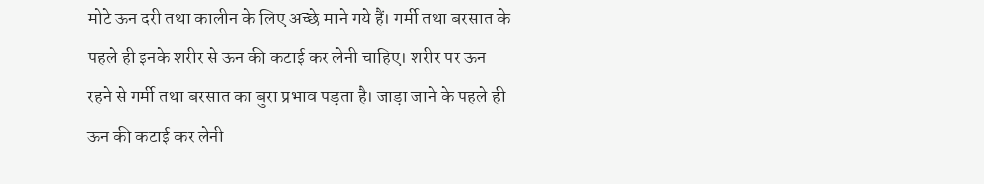मोटे ऊन दरी तथा कालीन के लिए अच्छे माने गये हैं। गर्मी तथा बरसात के पहले ही इनके शरीर से ऊन की कटाई कर लेनी चाहिए। शरीर पर ऊन रहने से गर्मी तथा बरसात का बुरा प्रभाव पड़ता है। जाड़ा जाने के पहले ही ऊन की कटाई कर लेनी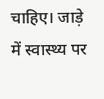चाहिए। जाड़े में स्वास्थ्य पर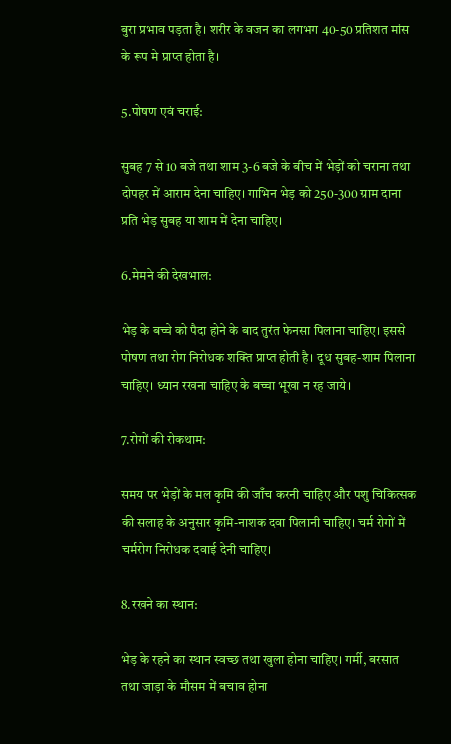बुरा प्रभाव पड़ता है। शरीर के वजन का लगभग 40-50 प्रतिशत मांस के रूप मे प्राप्त होता है।

5.पोषण एवं चराई:

सुबह 7 से 10 बजे तथा शाम 3-6 बजे के बीच में भेड़ों को चराना तथा दोपहर में आराम देना चाहिए। गाभिन भेड़ को 250-300 ग्राम दाना प्रति भेड़ सुबह या शाम में देना चाहिए।

6.मेमने की देखभाल:

भेड़ के बच्चे को पैदा होने के बाद तुरंत फेनसा पिलाना चाहिए। इससे पोषण तथा रोग निरोधक शक्ति प्राप्त होती है। दूध सुबह-शाम पिलाना चाहिए। ध्यान रखना चाहिए के बच्चा भूखा न रह जाये।

7.रोगों की रोकथाम:

समय पर भेड़ों के मल कृमि की जाँच करनी चाहिए और पशु चिकित्सक की सलाह के अनुसार कृमि-नाशक दवा पिलानी चाहिए। चर्म रोगों में चर्मरोग निरोधक दवाई देनी चाहिए।

8.रखने का स्थान:

भेड़ के रहने का स्थान स्वच्छ तथा खुला होना चाहिए। गर्मी, बरसात तथा जाड़ा के मौसम में बचाव होना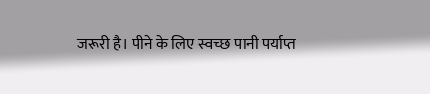जरूरी है। पीने के लिए स्वच्छ पानी पर्याप्त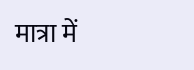मात्रा में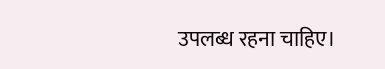उपलब्ध रहना चाहिए।